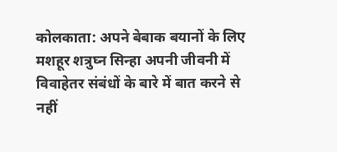कोलकाता: अपने बेबाक बयानों के लिए मशहूर शत्रुघ्न सिन्हा अपनी जीवनी में विवाहेतर संबंधों के बारे में बात करने से नहीं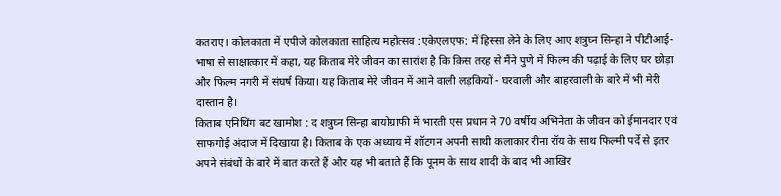कतराए। कोलकाता में एपीजे कोलकाता साहित्य महोत्सव :एकेएलएफ: में हिस्सा लेने के लिए आए शत्रुघ्न सिन्हा ने पीटीआई-भाषा से साक्षात्कार में कहा, यह किताब मेरे जीवन का सारांश है कि किस तरह से मैंने पुणे में फिल्म की पढ़ाई के लिए घर छोड़ा और फिल्म नगरी में संघर्ष किया। यह किताब मेरे जीवन में आने वाली लड़कियों - घरवाली और बाहरवाली के बारे में भी मेरी दास्तान है।
किताब एनिथिंग बट खामोश : द शत्रुघ्न सिन्हा बायोग्राफी में भारती एस प्रधान ने 70 वर्षीय अभिनेता के जीवन को ईमानदार एवं साफगोई अंदाज में दिखाया है। किताब के एक अध्याय में शॉटगन अपनी साथी कलाकार रीना रॉय के साथ फिल्मी पर्दे से इतर अपने संबंधों के बारे में बात करते हैं और यह भी बताते हैं कि पूनम के साथ शादी के बाद भी आखिर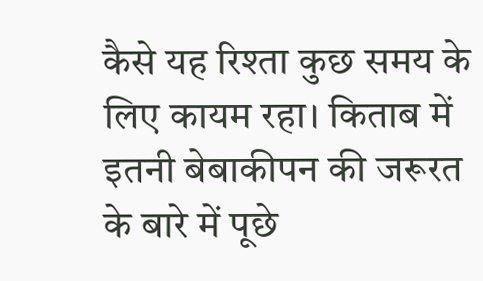कैसे यह रिश्ता कुछ समय के लिए कायम रहा। किताब में इतनी बेबाकीपन की जरूरत के बारे में पूछे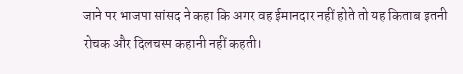जाने पर भाजपा सांसद ने कहा कि अगर वह ईमानदार नहीं होते तो यह किताब इतनी रोचक और दिलचस्प कहानी नहीं कहती।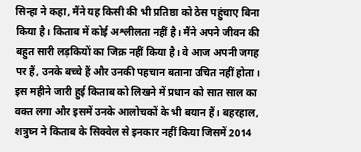सिन्हा ने कहा, मैंने यह किसी की भी प्रतिष्ठा को ठेस पहुंचाए बिना किया है। किताब में कोई अश्लीलता नहीं है। मैंने अपने जीवन की बहुत सारी लड़कियों का जिक्र नहीं किया है। वे आज अपनी जगह पर हैं, उनके बच्चे हैं और उनकी पहचान बताना उचित नहीं होता। इस महीने जारी हुई किताब को लिखने में प्रधान को सात साल का वक्त लगा और इसमें उनके आलोचकों के भी बयान हैं। बहरहाल, शत्रुघ्न ने किताब के सिक्वेल से इनकार नहीं किया जिसमें 2014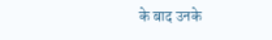के बाद उनके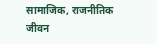सामाजिक, राजनीतिक जीवन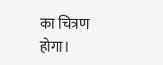का चित्रण होगा।